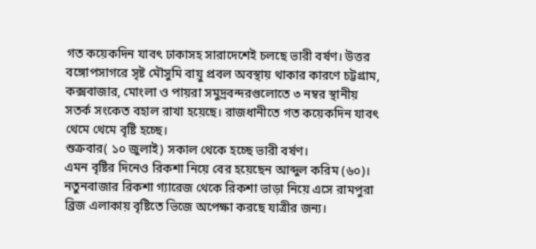গত কয়েকদিন যাবৎ ঢাকাসহ সারাদেশেই চলছে ভারী বর্ষণ। উত্তর বঙ্গোপসাগরে সৃষ্ট মৌসুমি বায়ু প্রবল অবস্থায় থাকার কারণে চট্টগ্রাম, কক্সবাজার, মোংলা ও পায়রা সমুদ্রবন্দরগুলোতে ৩ নম্বর স্থানীয় সতর্ক সংকেত বহাল রাখা হয়েছে। রাজধানীতে গত কয়েকদিন যাবৎ থেমে থেমে বৃষ্টি হচ্ছে।
শুক্রবার( ১০ জুলাই) সকাল থেকে হচ্ছে ভারী বর্ষণ।
এমন বৃষ্টির দিনেও রিকশা নিয়ে বের হয়েছেন আব্দুল করিম (৬০)। নতুনবাজার রিকশা গ্যারেজ থেকে রিকশা ভাড়া নিয়ে এসে রামপুরা ব্রিজ এলাকায় বৃষ্টিতে ভিজে অপেক্ষা করছে যাত্রীর জন্য।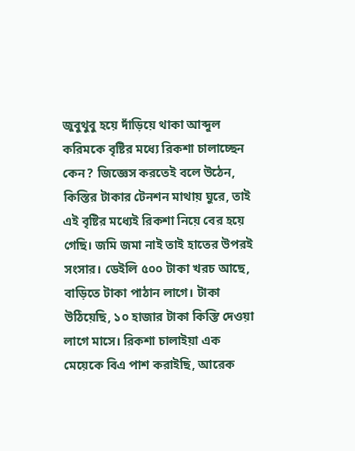জুবুথুবু হয়ে দাঁড়িয়ে থাকা আব্দুল করিমকে বৃষ্টির মধ্যে রিকশা চালাচ্ছেন কেন? জিজ্ঞেস করতেই বলে উঠেন, কিস্তির টাকার টেনশন মাথায় ঘুরে, তাই এই বৃষ্টির মধ্যেই রিকশা নিয়ে বের হয়ে গেছি। জমি জমা নাই তাই হাতের উপরই সংসার। ডেইলি ৫০০ টাকা খরচ আছে, বাড়িতে টাকা পাঠান লাগে। টাকা উঠিয়েছি, ১০ হাজার টাকা কিস্তি দেওয়া লাগে মাসে। রিকশা চালাইয়া এক মেয়েকে বিএ পাশ করাইছি, আরেক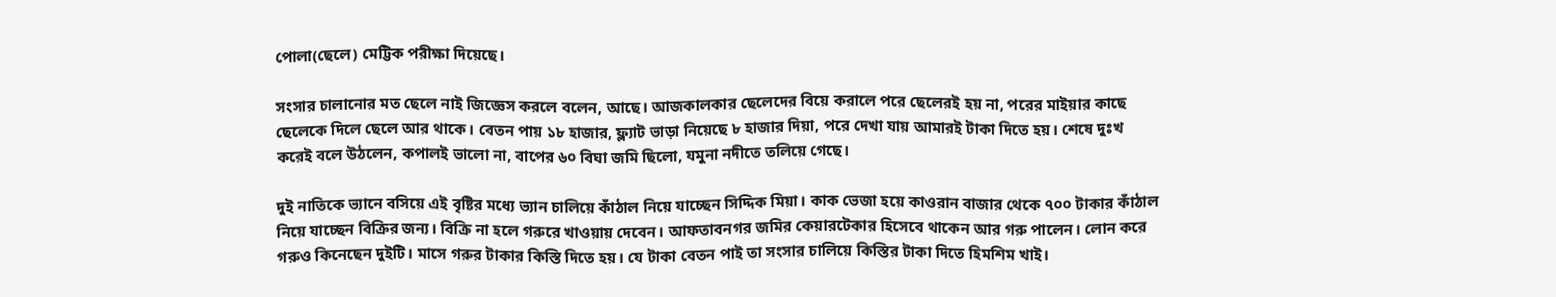পোলা(ছেলে) মেট্টিক পরীক্ষা দিয়েছে।

সংসার চালানোর মত ছেলে নাই জিজ্ঞেস করলে বলেন, আছে। আজকালকার ছেলেদের বিয়ে করালে পরে ছেলেরই হয় না, পরের মাইয়ার কাছে ছেলেকে দিলে ছেলে আর থাকে। বেতন পায় ১৮ হাজার, ফ্ল্যাট ভাড়া নিয়েছে ৮ হাজার দিয়া, পরে দেখা যায় আমারই টাকা দিতে হয়। শেষে দুঃখ করেই বলে উঠলেন, কপালই ভালো না, বাপের ৬০ বিঘা জমি ছিলো, যমুনা নদীতে তলিয়ে গেছে।

দুই নাতিকে ভ্যানে বসিয়ে এই বৃষ্টির মধ্যে ভ্যান চালিয়ে কাঁঠাল নিয়ে যাচ্ছেন সিদ্দিক মিয়া। কাক ভেজা হয়ে কাওরান বাজার থেকে ৭০০ টাকার কাঁঠাল নিয়ে যাচ্ছেন বিক্রির জন্য। বিক্রি না হলে গরুরে খাওয়ায় দেবেন। আফতাবনগর জমির কেয়ারটেকার হিসেবে থাকেন আর গরু পালেন। লোন করে গরুও কিনেছেন দুইটি। মাসে গরুর টাকার কিস্তি দিতে হয়। যে টাকা বেতন পাই তা সংসার চালিয়ে কিস্তির টাকা দিতে হিমশিম খাই।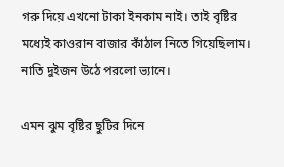গরু দিয়ে এখনো টাকা ইনকাম নাই। তাই বৃষ্টির মধ্যেই কাওরান বাজার কাঁঠাল নিতে গিয়েছিলাম। নাতি দুইজন উঠে পরলো ভ্যানে।

এমন ঝুম বৃষ্টির ছুটির দিনে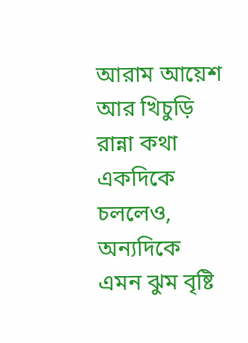আরাম আয়েশ আর খিচুড়ি রান্না কথা একদিকে চললেও, অন্যদিকে এমন ঝুম বৃষ্টি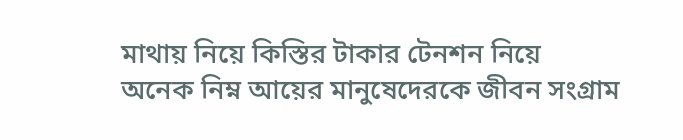মাথায় নিয়ে কিস্তির টাকার টেনশন নিয়ে অনেক নিম্ন আয়ের মানুষেদেরকে জীবন সংগ্রাম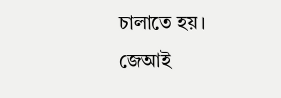চালাতে হয়।
জেআই